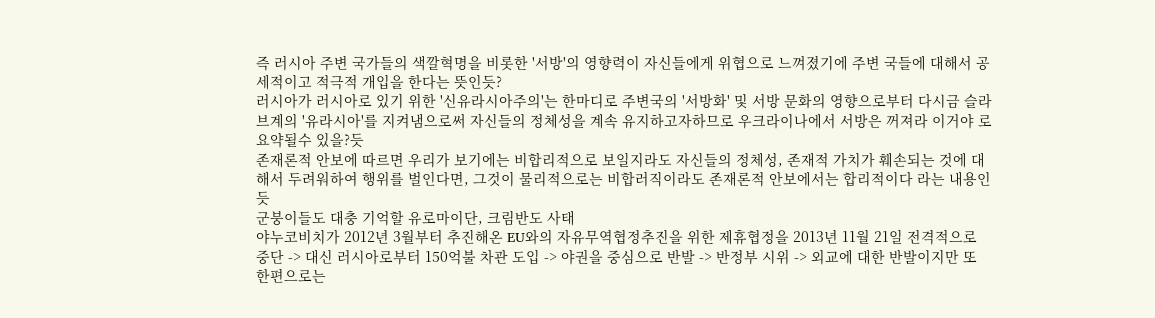즉 러시아 주변 국가들의 색깔혁명을 비롯한 '서방'의 영향력이 자신들에게 위협으로 느껴졌기에 주변 국들에 대해서 공세적이고 적극적 개입을 한다는 뜻인듯?
러시아가 러시아로 있기 위한 '신유라시아주의'는 한마디로 주변국의 '서방화' 및 서방 문화의 영향으로부터 다시금 슬라브계의 '유라시아'를 지켜냄으로써 자신들의 정체성을 계속 유지하고자하므로 우크라이나에서 서방은 꺼져라 이거야 로 요약될수 있을?듯
존재론적 안보에 따르면 우리가 보기에는 비합리적으로 보일지라도 자신들의 정체성, 존재적 가치가 훼손되는 것에 대해서 두려워하여 행위를 벌인다면, 그것이 물리적으로는 비합러직이라도 존재론적 안보에서는 합리적이다 라는 내용인듯
군붕이들도 대충 기억할 유로마이단, 크림반도 사태
야누코비치가 2012년 3월부터 추진해온 EU와의 자유무역협정추진을 위한 제휴협정을 2013년 11월 21일 전격적으로 중단 -> 대신 러시아로부터 150억불 차관 도입 -> 야권을 중심으로 반발 -> 반정부 시위 -> 외교에 대한 반발이지만 또 한편으로는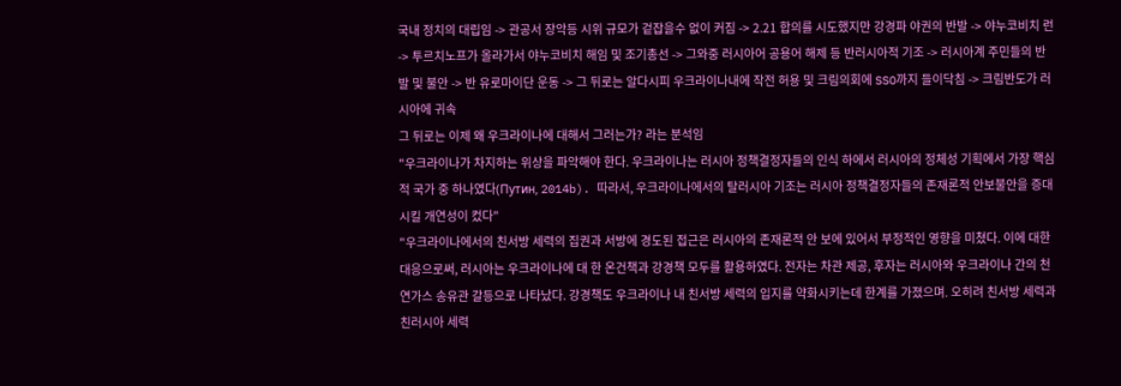국내 정치의 대립임 -> 관공서 장악등 시위 규모가 겉잡을수 없이 커짐 -> 2.21 합의를 시도했지만 강경파 야권의 반발 -> 야누코비치 런 -> 투르치노프가 올라가서 야누코비치 해임 및 조기총선 -> 그와중 러시아어 공용어 해제 등 반러시아적 기조 -> 러시아계 주민들의 반발 및 불안 -> 반 유로마이단 운동 -> 그 뒤로는 알다시피 우크라이나내에 작전 허용 및 크림의회에 SSO까지 들이닥침 -> 크림반도가 러시아에 귀속
그 뒤로는 이제 왜 우크라이나에 대해서 그러는가? 라는 분석임
"우크라이나가 차지하는 위상을 파악해야 한다. 우크라이나는 러시아 정책결정자들의 인식 하에서 러시아의 정체성 기획에서 가장 핵심 적 국가 중 하나였다(Путин, 2014b). 따라서, 우크라이나에서의 탈러시아 기조는 러시아 정책결정자들의 존재론적 안보불안을 증대시킬 개연성이 컸다"
"우크라이나에서의 친서방 세력의 집권과 서방에 경도된 접근은 러시아의 존재론적 안 보에 있어서 부정적인 영향을 미쳤다. 이에 대한 대응으로써, 러시아는 우크라이나에 대 한 온건책과 강경책 모두를 활용하였다. 전자는 차관 제공, 후자는 러시아와 우크라이나 간의 천연가스 송유관 갈등으로 나타났다. 강경책도 우크라이나 내 친서방 세력의 입지를 약화시키는데 한계를 가졌으며. 오히려 친서방 세력과 친러시아 세력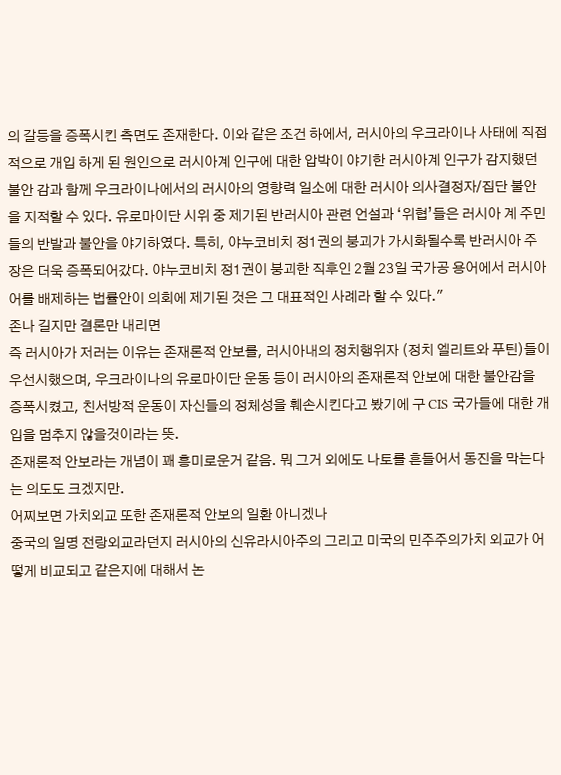의 갈등을 증폭시킨 측면도 존재한다. 이와 같은 조건 하에서, 러시아의 우크라이나 사태에 직접적으로 개입 하게 된 원인으로 러시아계 인구에 대한 압박이 야기한 러시아계 인구가 감지했던 불안 감과 함께 우크라이나에서의 러시아의 영향력 일소에 대한 러시아 의사결정자/집단 불안 을 지적할 수 있다. 유로마이단 시위 중 제기된 반러시아 관련 언설과 ‘위협’들은 러시아 계 주민들의 반발과 불안을 야기하였다. 특히, 야누코비치 정1권의 붕괴가 가시화될수록 반러시아 주장은 더욱 증폭되어갔다. 야누코비치 정1권이 붕괴한 직후인 2월 23일 국가공 용어에서 러시아어를 배제하는 법률안이 의회에 제기된 것은 그 대표적인 사례라 할 수 있다."
존나 길지만 결론만 내리면
즉 러시아가 저러는 이유는 존재론적 안보를, 러시아내의 정치행위자 (정치 엘리트와 푸틴)들이 우선시했으며, 우크라이나의 유로마이단 운동 등이 러시아의 존재론적 안보에 대한 불안감을 증폭시켰고, 친서방적 운동이 자신들의 정체성을 훼손시킨다고 봤기에 구 CIS 국가들에 대한 개입을 멈추지 않을것이라는 뜻.
존재론적 안보라는 개념이 꽤 흥미로운거 같음. 뭐 그거 외에도 나토를 흔들어서 동진을 막는다는 의도도 크겠지만.
어찌보면 가치외교 또한 존재론적 안보의 일환 아니겠나
중국의 일명 전랑외교라던지 러시아의 신유라시아주의 그리고 미국의 민주주의가치 외교가 어떻게 비교되고 같은지에 대해서 논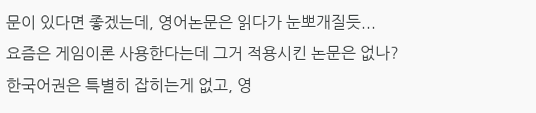문이 있다면 좋겠는데, 영어논문은 읽다가 눈뽀개질듯...
요즘은 게임이론 사용한다는데 그거 적용시킨 논문은 없나?
한국어권은 특별히 잡히는게 없고, 영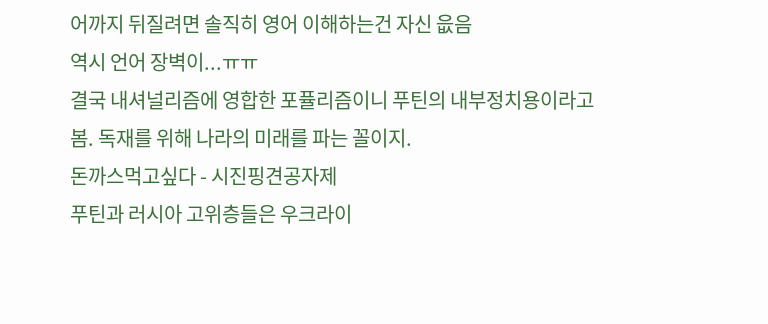어까지 뒤질려면 솔직히 영어 이해하는건 자신 읎음
역시 언어 장벽이...ㅠㅠ
결국 내셔널리즘에 영합한 포퓰리즘이니 푸틴의 내부정치용이라고 봄. 독재를 위해 나라의 미래를 파는 꼴이지.
돈까스먹고싶다 - 시진핑견공자제
푸틴과 러시아 고위층들은 우크라이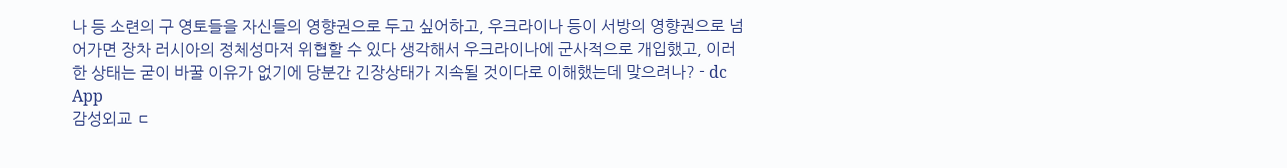나 등 소련의 구 영토들을 자신들의 영향권으로 두고 싶어하고, 우크라이나 등이 서방의 영향권으로 넘어가면 장차 러시아의 정체성마저 위협할 수 있다 생각해서 우크라이나에 군사적으로 개입했고, 이러한 상태는 굳이 바꿀 이유가 없기에 당분간 긴장상태가 지속될 것이다로 이해했는데 맞으려나? - dc App
감성외교 ㄷ